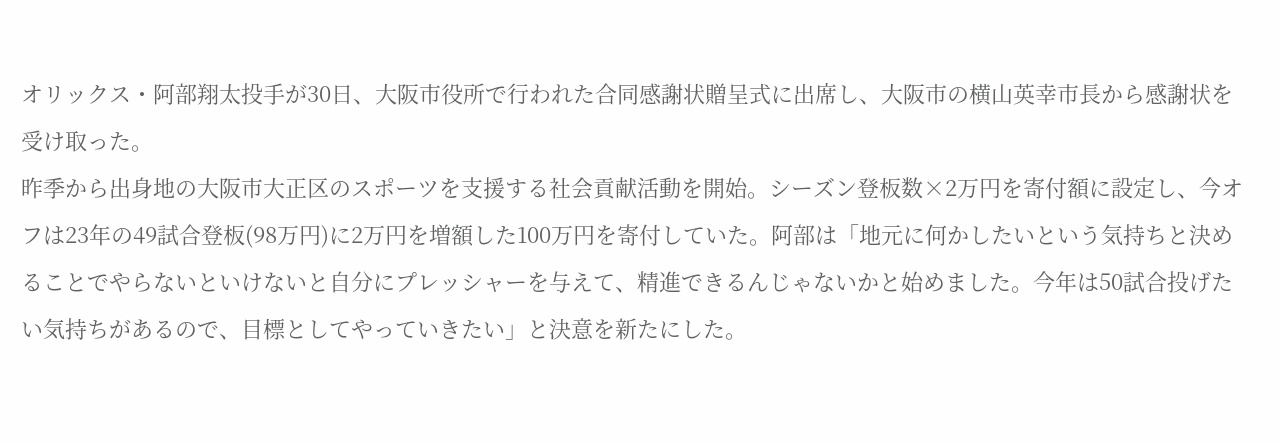オリックス・阿部翔太投手が30日、大阪市役所で行われた合同感謝状贈呈式に出席し、大阪市の横山英幸市長から感謝状を受け取った。
昨季から出身地の大阪市大正区のスポーツを支援する社会貢献活動を開始。シーズン登板数×2万円を寄付額に設定し、今オフは23年の49試合登板(98万円)に2万円を増額した100万円を寄付していた。阿部は「地元に何かしたいという気持ちと決めることでやらないといけないと自分にプレッシャーを与えて、精進できるんじゃないかと始めました。今年は50試合投げたい気持ちがあるので、目標としてやっていきたい」と決意を新たにした。